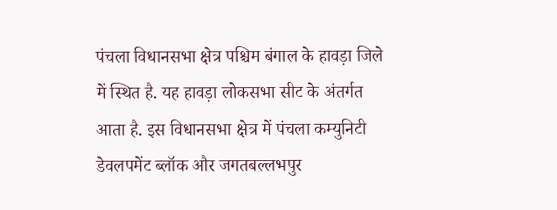पंचला विधानसभा क्षेत्र पश्चिम बंगाल के हावड़ा जिले में स्थित है. यह हावड़ा लोकसभा सीट के अंतर्गत आता है. इस विधानसभा क्षेत्र में पंचला कम्युनिटी डेवलपमेंट ब्लॉक और जगतबल्लभपुर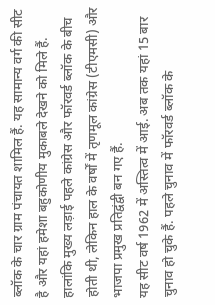ब्लॉक के चार ग्राम पंचायत शामिल हैं. यह सामान्य वर्ग की सीट है और यहां हमेशा बहुकोणीय मुकाबले देखने को मिले हैं. हालांकि मुख्य लड़ाई पहले कांग्रेस और फॉरवर्ड ब्लॉक के बीच
होती थी, लेकिन हाल के वर्षों में तृणमूल कांग्रेस (टीएमसी) और भाजपा प्रमुख प्रतिद्वंद्वी बन गए हैं.
यह सीट वर्ष 1962 में अस्तित्व में आई. अब तक यहां 15 बार चुनाव हो चुके हैं. पहले चुनाव में फॉरवर्ड ब्लॉक के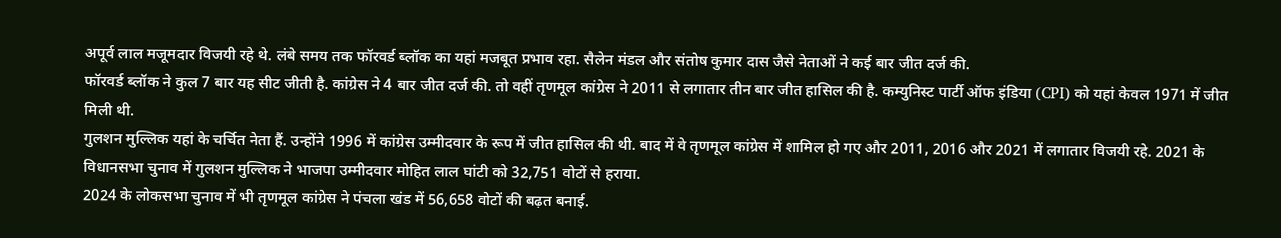अपूर्व लाल मजूमदार विजयी रहे थे. लंबे समय तक फॉरवर्ड ब्लॉक का यहां मजबूत प्रभाव रहा. सैलेन मंडल और संतोष कुमार दास जैसे नेताओं ने कई बार जीत दर्ज की.
फॉरवर्ड ब्लॉक ने कुल 7 बार यह सीट जीती है. कांग्रेस ने 4 बार जीत दर्ज की. तो वहीं तृणमूल कांग्रेस ने 2011 से लगातार तीन बार जीत हासिल की है. कम्युनिस्ट पार्टी ऑफ इंडिया (CPI) को यहां केवल 1971 में जीत मिली थी.
गुलशन मुल्लिक यहां के चर्चित नेता हैं. उन्होंने 1996 में कांग्रेस उम्मीदवार के रूप में जीत हासिल की थी. बाद में वे तृणमूल कांग्रेस में शामिल हो गए और 2011, 2016 और 2021 में लगातार विजयी रहे. 2021 के विधानसभा चुनाव में गुलशन मुल्लिक ने भाजपा उम्मीदवार मोहित लाल घांटी को 32,751 वोटों से हराया.
2024 के लोकसभा चुनाव में भी तृणमूल कांग्रेस ने पंचला खंड में 56,658 वोटों की बढ़त बनाई.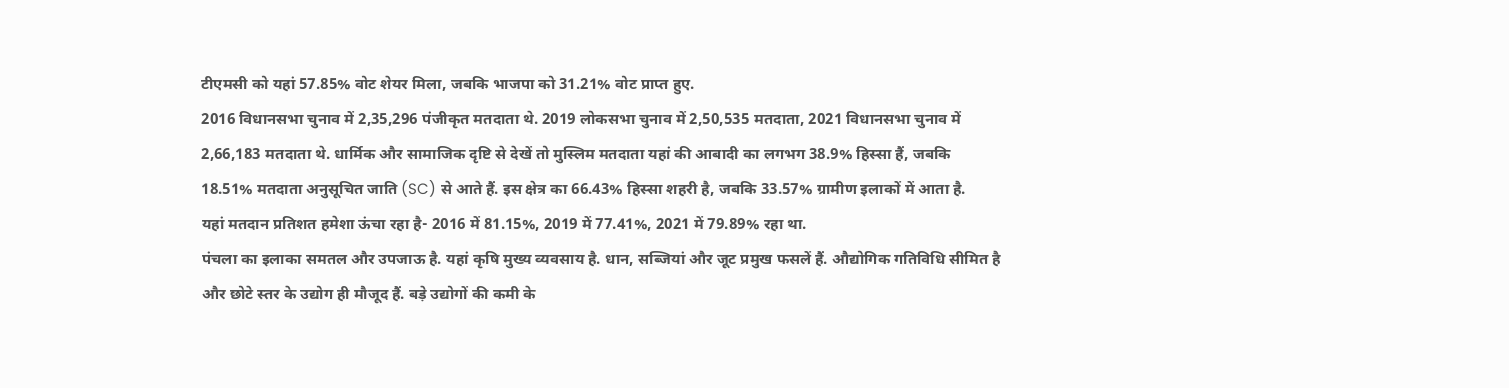टीएमसी को यहां 57.85% वोट शेयर मिला, जबकि भाजपा को 31.21% वोट प्राप्त हुए.
2016 विधानसभा चुनाव में 2,35,296 पंजीकृत मतदाता थे. 2019 लोकसभा चुनाव में 2,50,535 मतदाता, 2021 विधानसभा चुनाव में 2,66,183 मतदाता थे. धार्मिक और सामाजिक दृष्टि से देखें तो मुस्लिम मतदाता यहां की आबादी का लगभग 38.9% हिस्सा हैं, जबकि 18.51% मतदाता अनुसूचित जाति (SC) से आते हैं. इस क्षेत्र का 66.43% हिस्सा शहरी है, जबकि 33.57% ग्रामीण इलाकों में आता है.
यहां मतदान प्रतिशत हमेशा ऊंचा रहा है- 2016 में 81.15%, 2019 में 77.41%, 2021 में 79.89% रहा था.
पंचला का इलाका समतल और उपजाऊ है. यहां कृषि मुख्य व्यवसाय है. धान, सब्जियां और जूट प्रमुख फसलें हैं. औद्योगिक गतिविधि सीमित है और छोटे स्तर के उद्योग ही मौजूद हैं. बड़े उद्योगों की कमी के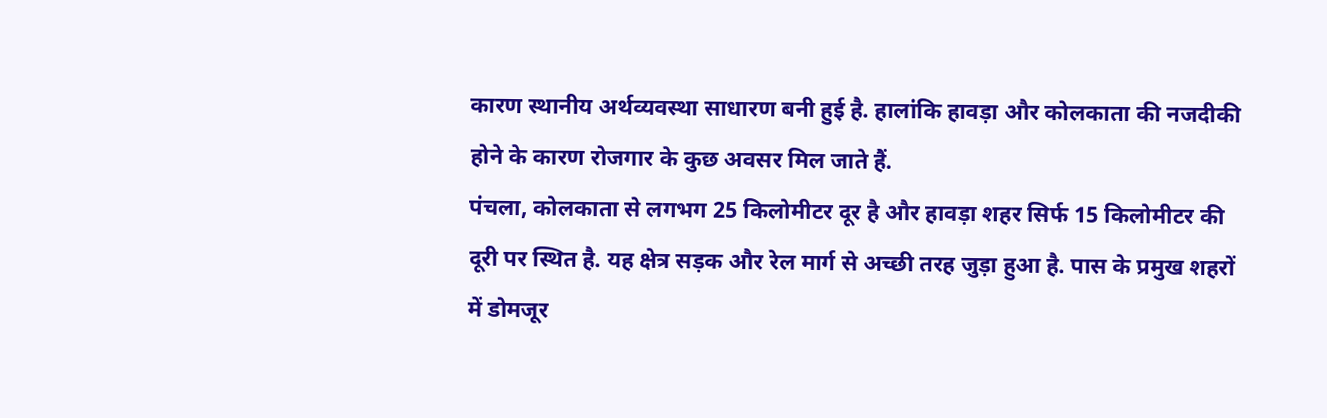कारण स्थानीय अर्थव्यवस्था साधारण बनी हुई है. हालांकि हावड़ा और कोलकाता की नजदीकी होने के कारण रोजगार के कुछ अवसर मिल जाते हैं.
पंचला, कोलकाता से लगभग 25 किलोमीटर दूर है और हावड़ा शहर सिर्फ 15 किलोमीटर की दूरी पर स्थित है. यह क्षेत्र सड़क और रेल मार्ग से अच्छी तरह जुड़ा हुआ है. पास के प्रमुख शहरों में डोमजूर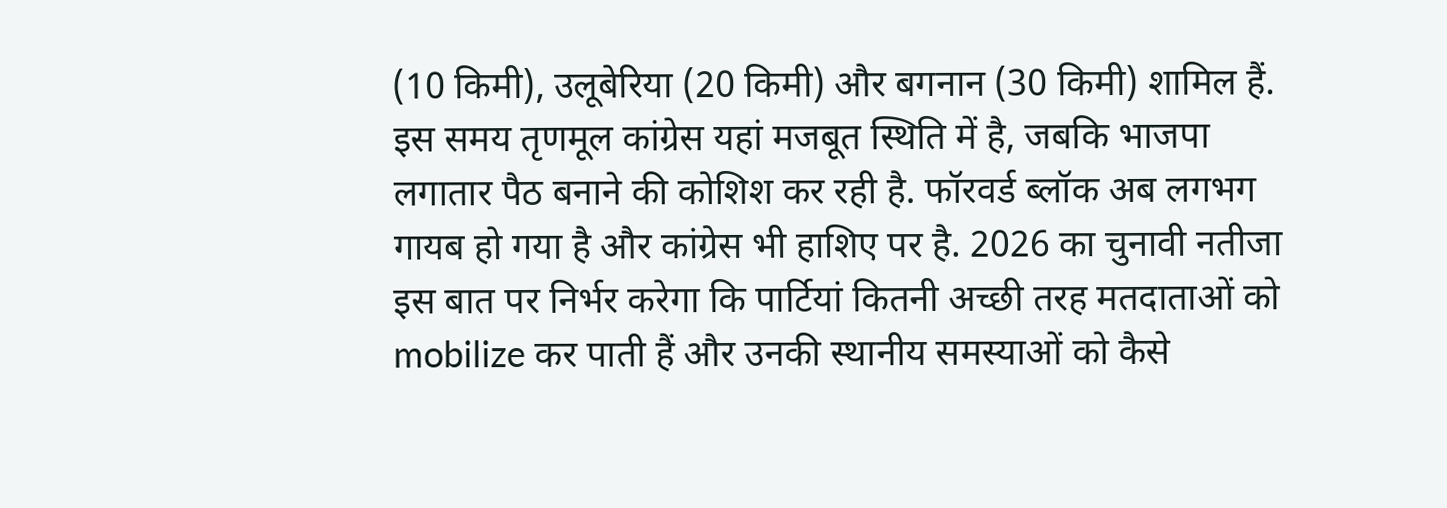(10 किमी), उलूबेरिया (20 किमी) और बगनान (30 किमी) शामिल हैं.
इस समय तृणमूल कांग्रेस यहां मजबूत स्थिति में है, जबकि भाजपा लगातार पैठ बनाने की कोशिश कर रही है. फॉरवर्ड ब्लॉक अब लगभग गायब हो गया है और कांग्रेस भी हाशिए पर है. 2026 का चुनावी नतीजा इस बात पर निर्भर करेगा कि पार्टियां कितनी अच्छी तरह मतदाताओं को mobilize कर पाती हैं और उनकी स्थानीय समस्याओं को कैसे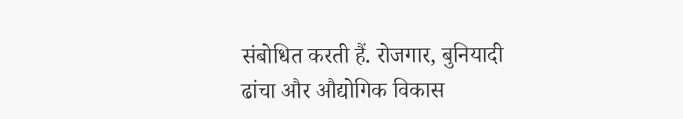संबोधित करती हैं. रोजगार, बुनियादी ढांचा और औद्योगिक विकास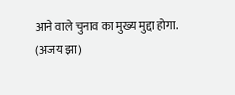आने वाले चुनाव का मुख्य मुद्दा होगा.
(अजय झा)